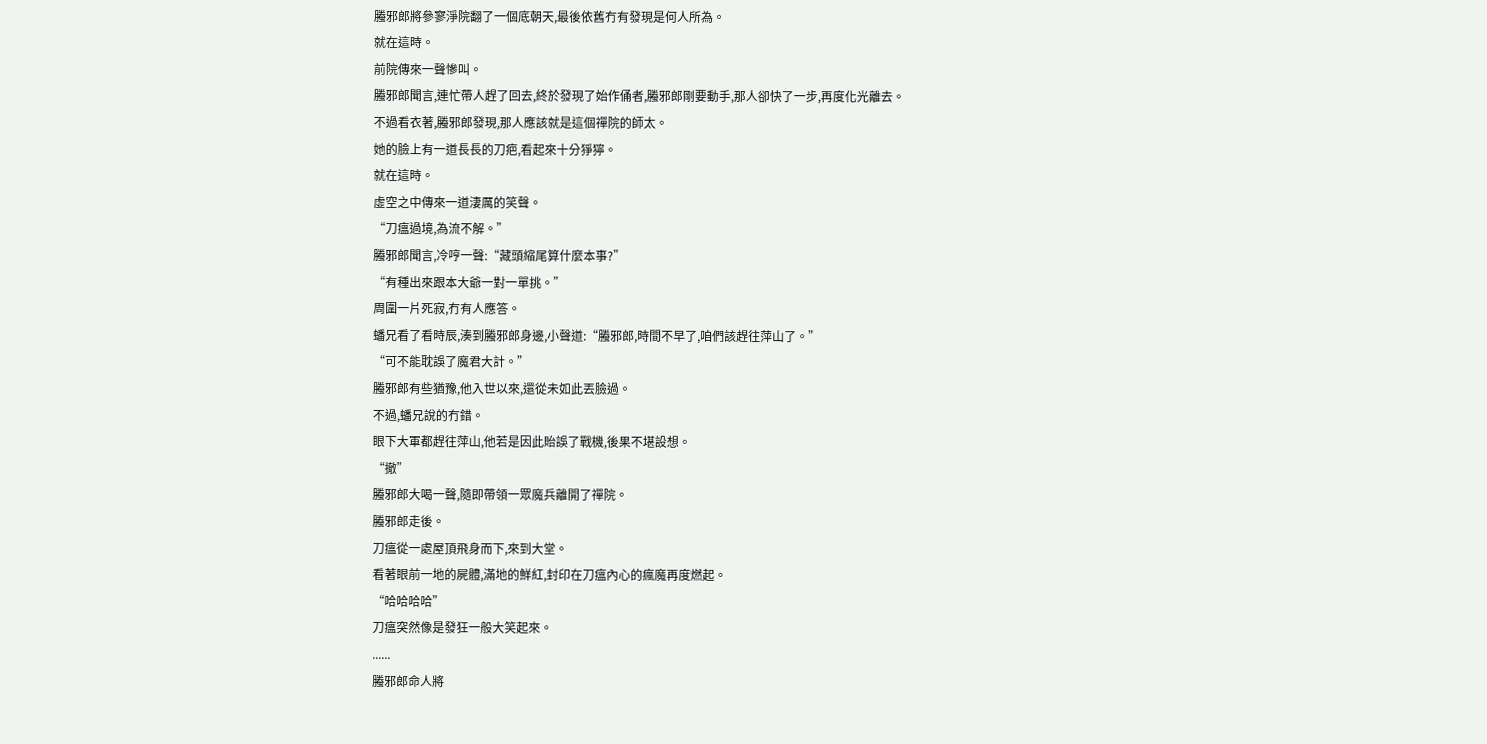螣邪郎將參寥淨院翻了一個底朝天,最後依舊冇有發現是何人所為。
就在這時。
前院傳來一聲慘叫。
螣邪郎聞言,連忙帶人趕了回去,終於發現了始作俑者,螣邪郎剛要動手,那人卻快了一步,再度化光離去。
不過看衣著,螣邪郎發現,那人應該就是這個禪院的師太。
她的臉上有一道長長的刀疤,看起來十分猙獰。
就在這時。
虛空之中傳來一道淒厲的笑聲。
“刀瘟過境,為流不解。”
螣邪郎聞言,冷哼一聲:“藏頭縮尾算什麼本事?”
“有種出來跟本大爺一對一單挑。”
周圍一片死寂,冇有人應答。
蟠兄看了看時辰,湊到螣邪郎身邊,小聲道:“螣邪郎,時間不早了,咱們該趕往萍山了。”
“可不能耽誤了魔君大計。”
螣邪郎有些猶豫,他入世以來,還從未如此丟臉過。
不過,蟠兄說的冇錯。
眼下大軍都趕往萍山,他若是因此貽誤了戰機,後果不堪設想。
“撤”
螣邪郎大喝一聲,隨即帶領一眾魔兵離開了禪院。
螣邪郎走後。
刀瘟從一處屋頂飛身而下,來到大堂。
看著眼前一地的屍體,滿地的鮮紅,封印在刀瘟內心的瘋魔再度燃起。
“哈哈哈哈”
刀瘟突然像是發狂一般大笑起來。
......
螣邪郎命人將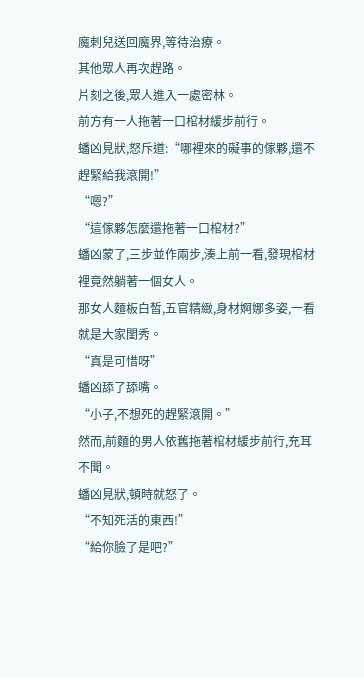魔刺兒送回魔界,等待治療。
其他眾人再次趕路。
片刻之後,眾人進入一處密林。
前方有一人拖著一口棺材緩步前行。
蟠凶見狀,怒斥道:“哪裡來的礙事的傢夥,還不趕緊給我滾開!”
“嗯?”
“這傢夥怎麼還拖著一口棺材?”
蟠凶蒙了,三步並作兩步,湊上前一看,發現棺材裡竟然躺著一個女人。
那女人麵板白皙,五官精緻,身材婀娜多姿,一看就是大家閨秀。
“真是可惜呀”
蟠凶舔了舔嘴。
“小子,不想死的趕緊滾開。”
然而,前麵的男人依舊拖著棺材緩步前行,充耳不聞。
蟠凶見狀,頓時就怒了。
“不知死活的東西!”
“給你臉了是吧?”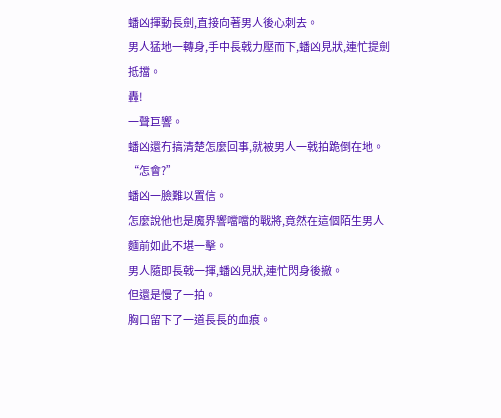蟠凶揮動長劍,直接向著男人後心刺去。
男人猛地一轉身,手中長戟力壓而下,蟠凶見狀,連忙提劍抵擋。
轟!
一聲巨響。
蟠凶還冇搞清楚怎麼回事,就被男人一戟拍跪倒在地。
“怎會?”
蟠凶一臉難以置信。
怎麼說他也是魔界響噹噹的戰將,竟然在這個陌生男人麵前如此不堪一擊。
男人隨即長戟一揮,蟠凶見狀,連忙閃身後撤。
但還是慢了一拍。
胸口留下了一道長長的血痕。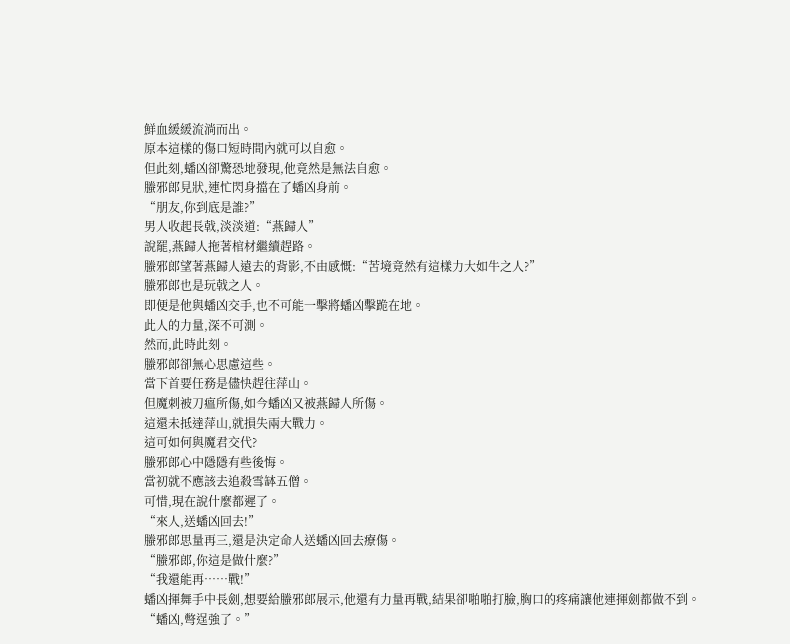鮮血緩緩流淌而出。
原本這樣的傷口短時間內就可以自愈。
但此刻,蟠凶卻驚恐地發現,他竟然是無法自愈。
螣邪郎見狀,連忙閃身擋在了蟠凶身前。
“朋友,你到底是誰?”
男人收起長戟,淡淡道:“燕歸人”
說罷,燕歸人拖著棺材繼續趕路。
螣邪郎望著燕歸人遠去的背影,不由感慨:“苦境竟然有這樣力大如牛之人?”
螣邪郎也是玩戟之人。
即便是他與蟠凶交手,也不可能一擊將蟠凶擊跪在地。
此人的力量,深不可測。
然而,此時此刻。
螣邪郎卻無心思慮這些。
當下首要任務是儘快趕往萍山。
但魔刺被刀瘟所傷,如今蟠凶又被燕歸人所傷。
這還未抵達萍山,就損失兩大戰力。
這可如何與魔君交代?
螣邪郎心中隱隱有些後悔。
當初就不應該去追殺雪缽五僧。
可惜,現在說什麼都遲了。
“來人,送蟠凶回去!”
螣邪郎思量再三,還是決定命人送蟠凶回去療傷。
“螣邪郎,你這是做什麼?”
“我還能再……戰!”
蟠凶揮舞手中長劍,想要給螣邪郎展示,他還有力量再戰,結果卻啪啪打臉,胸口的疼痛讓他連揮劍都做不到。
“蟠凶,彆逞強了。”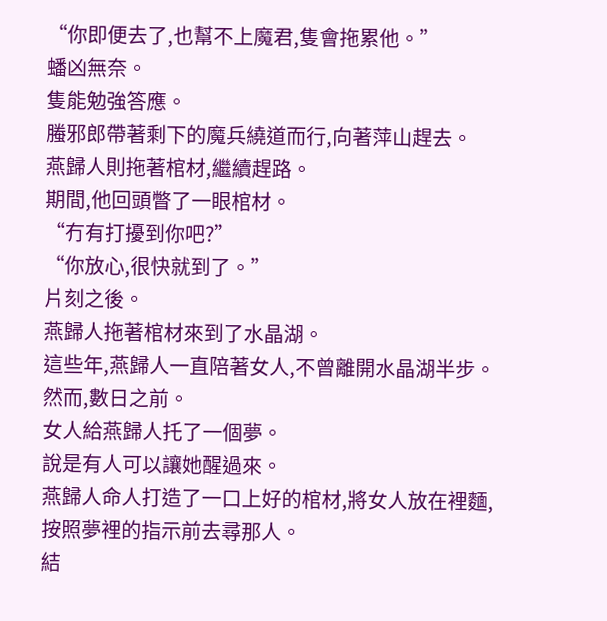“你即便去了,也幫不上魔君,隻會拖累他。”
蟠凶無奈。
隻能勉強答應。
螣邪郎帶著剩下的魔兵繞道而行,向著萍山趕去。
燕歸人則拖著棺材,繼續趕路。
期間,他回頭瞥了一眼棺材。
“冇有打擾到你吧?”
“你放心,很快就到了。”
片刻之後。
燕歸人拖著棺材來到了水晶湖。
這些年,燕歸人一直陪著女人,不曾離開水晶湖半步。
然而,數日之前。
女人給燕歸人托了一個夢。
說是有人可以讓她醒過來。
燕歸人命人打造了一口上好的棺材,將女人放在裡麵,按照夢裡的指示前去尋那人。
結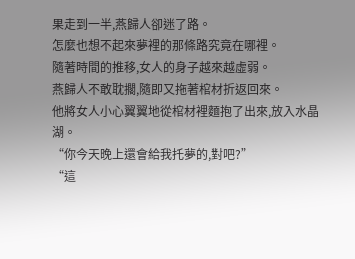果走到一半,燕歸人卻迷了路。
怎麼也想不起來夢裡的那條路究竟在哪裡。
隨著時間的推移,女人的身子越來越虛弱。
燕歸人不敢耽擱,隨即又拖著棺材折返回來。
他將女人小心翼翼地從棺材裡麵抱了出來,放入水晶湖。
“你今天晚上還會給我托夢的,對吧?”
“這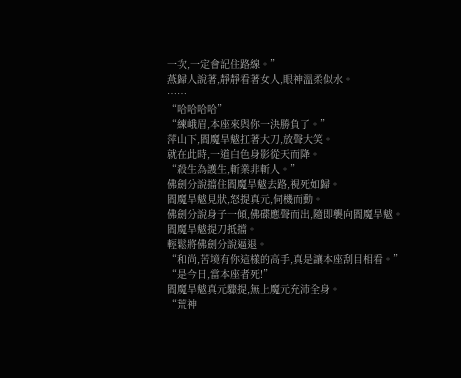一次,一定會記住路線。”
燕歸人說著,靜靜看著女人,眼神溫柔似水。
……
“哈哈哈哈”
“練峨眉,本座來與你一決勝負了。”
萍山下,閻魔旱魃扛著大刀,放聲大笑。
就在此時,一道白色身影從天而降。
“殺生為護生,斬業非斬人。”
佛劍分說擋住閻魔旱魃去路,視死如歸。
閻魔旱魃見狀,怒提真元,伺機而動。
佛劍分說身子一傾,佛碟應聲而出,隨即襲向閻魔旱魃。
閻魔旱魃提刀抵擋。
輕鬆將佛劍分說逼退。
“和尚,苦境有你這樣的高手,真是讓本座刮目相看。”
“是今日,當本座者死!”
閻魔旱魃真元驟提,無上魔元充沛全身。
“荒神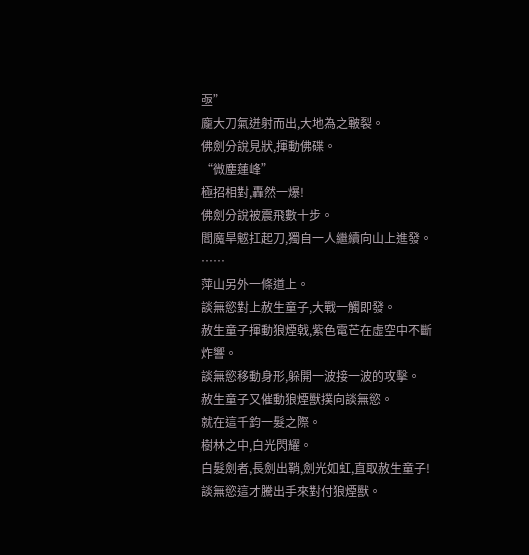亟”
龐大刀氣迸射而出,大地為之皸裂。
佛劍分說見狀,揮動佛碟。
“微塵蓮峰”
極招相對,轟然一爆!
佛劍分說被震飛數十步。
閻魔旱魃扛起刀,獨自一人繼續向山上進發。
……
萍山另外一條道上。
談無慾對上赦生童子,大戰一觸即發。
赦生童子揮動狼煙戟,紫色電芒在虛空中不斷炸響。
談無慾移動身形,躲開一波接一波的攻擊。
赦生童子又催動狼煙獸撲向談無慾。
就在這千鈞一髮之際。
樹林之中,白光閃耀。
白髮劍者,長劍出鞘,劍光如虹,直取赦生童子!
談無慾這才騰出手來對付狼煙獸。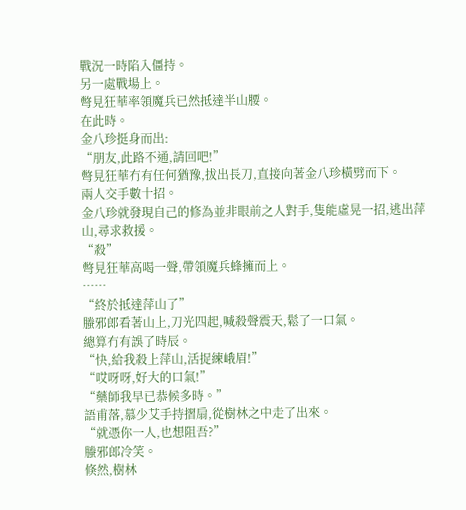戰況一時陷入僵持。
另一處戰場上。
彆見狂華率領魔兵已然抵達半山腰。
在此時。
金八珍挺身而出:
“朋友,此路不通,請回吧!”
彆見狂華冇有任何猶豫,拔出長刀,直接向著金八珍橫劈而下。
兩人交手數十招。
金八珍就發現自己的修為並非眼前之人對手,隻能虛晃一招,逃出萍山,尋求救援。
“殺”
彆見狂華高喝一聲,帶領魔兵蜂擁而上。
……
“終於抵達萍山了”
螣邪郎看著山上,刀光四起,喊殺聲震天,鬆了一口氣。
總算冇有誤了時辰。
“快,給我殺上萍山,活捉練峨眉!”
“哎呀呀,好大的口氣!”
“藥師我早已恭候多時。”
語甫落,慕少艾手持摺扇,從樹林之中走了出來。
“就憑你一人,也想阻吾?”
螣邪郎冷笑。
倏然,樹林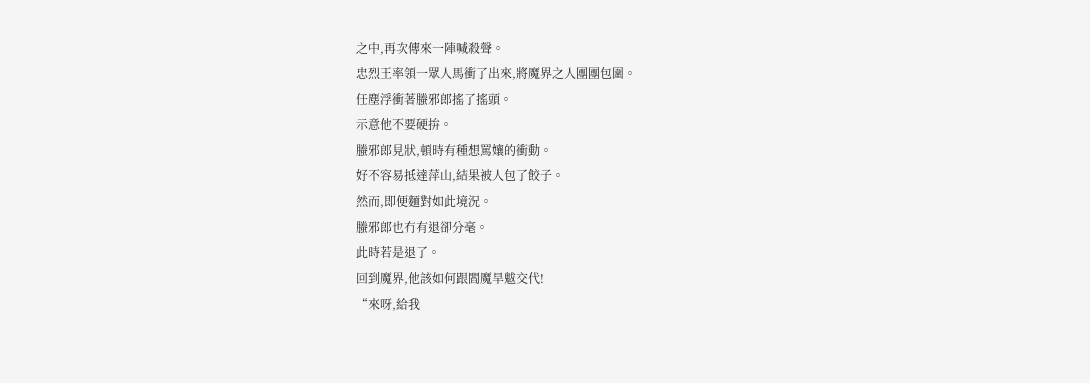之中,再次傳來一陣喊殺聲。
忠烈王率領一眾人馬衝了出來,將魔界之人團團包圍。
任塵浮衝著螣邪郎搖了搖頭。
示意他不要硬拚。
螣邪郎見狀,頓時有種想罵孃的衝動。
好不容易抵達萍山,結果被人包了餃子。
然而,即便麵對如此境況。
螣邪郎也冇有退卻分毫。
此時若是退了。
回到魔界,他該如何跟閻魔旱魃交代!
“來呀,給我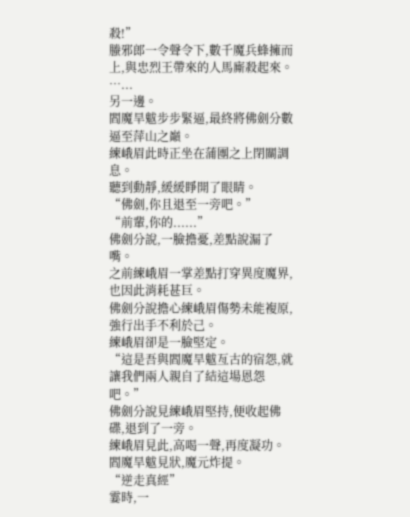殺!”
螣邪郎一令聲令下,數千魔兵蜂擁而上,與忠烈王帶來的人馬廝殺起來。
…...
另一邊。
閻魔旱魃步步緊逼,最終將佛劍分數逼至萍山之巔。
練峨眉此時正坐在蒲團之上閉關調息。
聽到動靜,緩緩睜開了眼睛。
“佛劍,你且退至一旁吧。”
“前輩,你的......”
佛劍分說,一臉擔憂,差點說漏了嘴。
之前練峨眉一掌差點打穿異度魔界,也因此消耗甚巨。
佛劍分說擔心練峨眉傷勢未能複原,強行出手不利於己。
練峨眉卻是一臉堅定。
“這是吾與閻魔旱魃亙古的宿怨,就讓我們兩人親自了結這場恩怨吧。”
佛劍分說見練峨眉堅持,便收起佛碟,退到了一旁。
練峨眉見此,高喝一聲,再度凝功。
閻魔旱魃見狀,魔元炸提。
“逆走真經”
霎時,一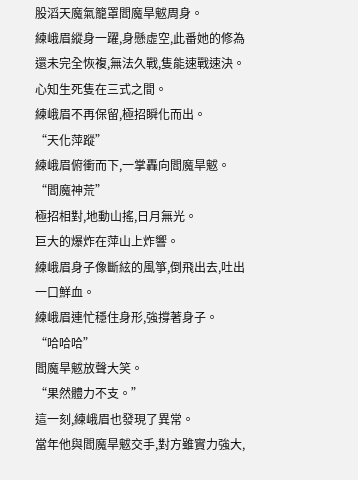股滔天魔氣籠罩閻魔旱魃周身。
練峨眉縱身一躍,身懸虛空,此番她的修為還未完全恢複,無法久戰,隻能速戰速決。
心知生死隻在三式之間。
練峨眉不再保留,極招瞬化而出。
“天化萍蹤”
練峨眉俯衝而下,一掌轟向閻魔旱魃。
“閻魔神荒”
極招相對,地動山搖,日月無光。
巨大的爆炸在萍山上炸響。
練峨眉身子像斷絃的風箏,倒飛出去,吐出一口鮮血。
練峨眉連忙穩住身形,強撐著身子。
“哈哈哈”
閻魔旱魃放聲大笑。
“果然體力不支。”
這一刻,練峨眉也發現了異常。
當年他與閻魔旱魃交手,對方雖實力強大,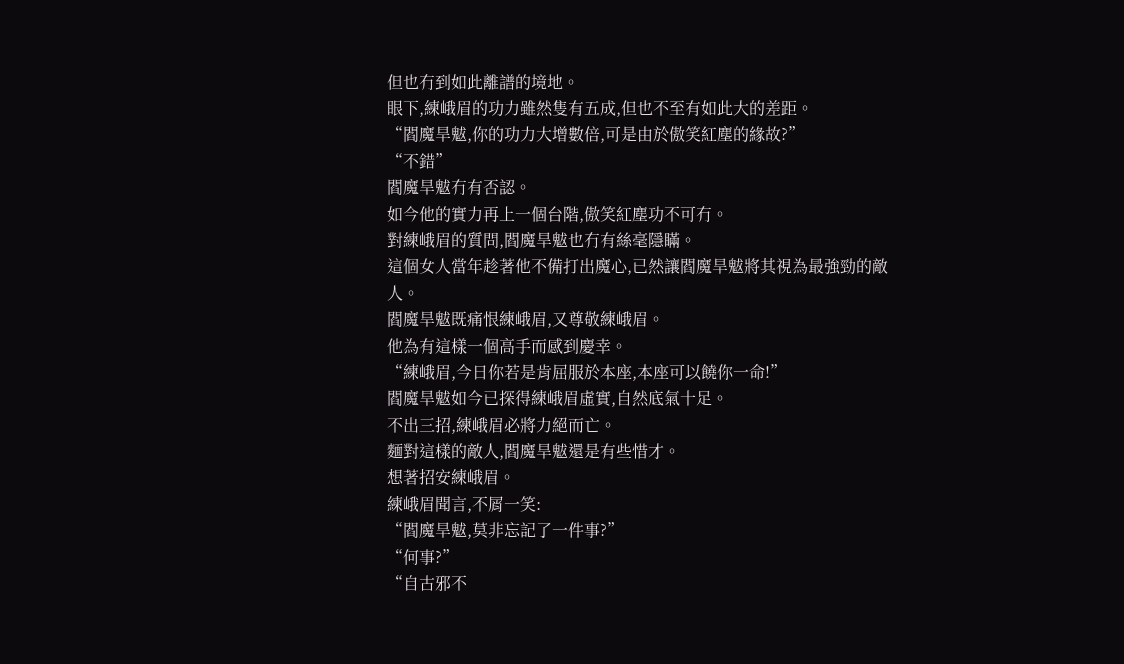但也冇到如此離譜的境地。
眼下,練峨眉的功力雖然隻有五成,但也不至有如此大的差距。
“閻魔旱魃,你的功力大增數倍,可是由於傲笑紅塵的緣故?”
“不錯”
閻魔旱魃冇有否認。
如今他的實力再上一個台階,傲笑紅塵功不可冇。
對練峨眉的質問,閻魔旱魃也冇有絲毫隱瞞。
這個女人當年趁著他不備打出魔心,已然讓閻魔旱魃將其視為最強勁的敵人。
閻魔旱魃既痛恨練峨眉,又尊敬練峨眉。
他為有這樣一個高手而感到慶幸。
“練峨眉,今日你若是肯屈服於本座,本座可以饒你一命!”
閻魔旱魃如今已探得練峨眉虛實,自然底氣十足。
不出三招,練峨眉必將力絕而亡。
麵對這樣的敵人,閻魔旱魃還是有些惜才。
想著招安練峨眉。
練峨眉聞言,不屑一笑:
“閻魔旱魃,莫非忘記了一件事?”
“何事?”
“自古邪不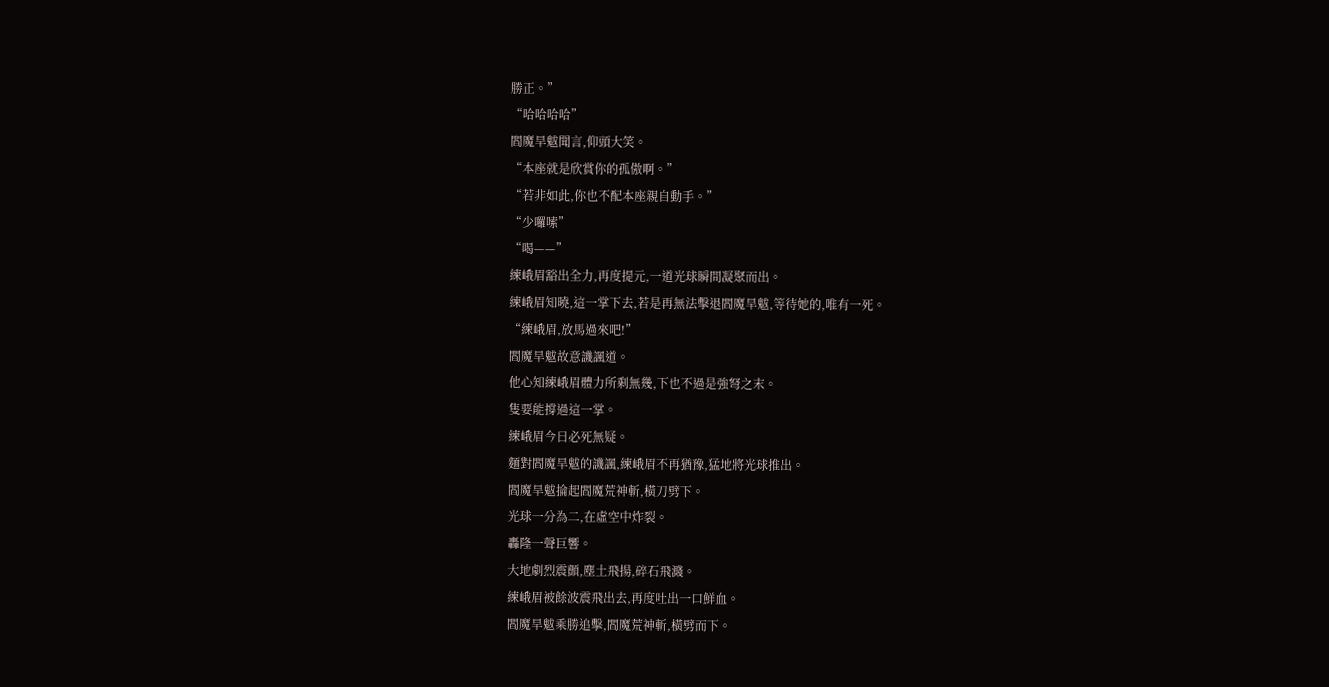勝正。”
“哈哈哈哈”
閻魔旱魃聞言,仰頭大笑。
“本座就是欣賞你的孤傲啊。”
“若非如此,你也不配本座親自動手。”
“少囉嗦”
“喝——”
練峨眉豁出全力,再度提元,一道光球瞬間凝聚而出。
練峨眉知曉,這一掌下去,若是再無法擊退閻魔旱魃,等待她的,唯有一死。
“練峨眉,放馬過來吧!”
閻魔旱魃故意譏諷道。
他心知練峨眉體力所剩無幾,下也不過是強弩之末。
隻要能撐過這一掌。
練峨眉今日必死無疑。
麵對閻魔旱魃的譏諷,練峨眉不再猶豫,猛地將光球推出。
閻魔旱魃掄起閻魔荒神斬,橫刀劈下。
光球一分為二,在虛空中炸裂。
轟隆一聲巨響。
大地劇烈震顫,塵土飛揚,碎石飛濺。
練峨眉被餘波震飛出去,再度吐出一口鮮血。
閻魔旱魃乘勝追擊,閻魔荒神斬,橫劈而下。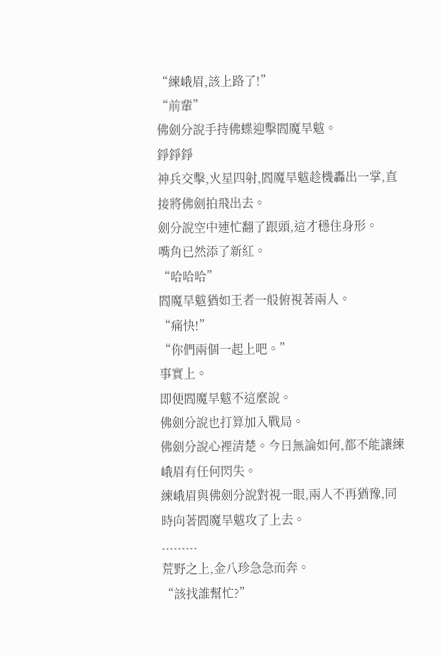“練峨眉,該上路了!”
“前輩”
佛劍分說手持佛蝶迎擊閻魔旱魃。
錚錚錚
神兵交擊,火星四射,閻魔旱魃趁機轟出一掌,直接將佛劍拍飛出去。
劍分說空中連忙翻了跟頭,這才穩住身形。
嘴角已然添了新紅。
“哈哈哈”
閻魔旱魃猶如王者一般俯視著兩人。
“痛快!”
“你們兩個一起上吧。”
事實上。
即便閻魔旱魃不這麼說。
佛劍分說也打算加入戰局。
佛劍分說心裡清楚。今日無論如何,都不能讓練峨眉有任何閃失。
練峨眉與佛劍分說對視一眼,兩人不再猶豫,同時向著閻魔旱魃攻了上去。
.........
荒野之上,金八珍急急而奔。
“該找誰幫忙?”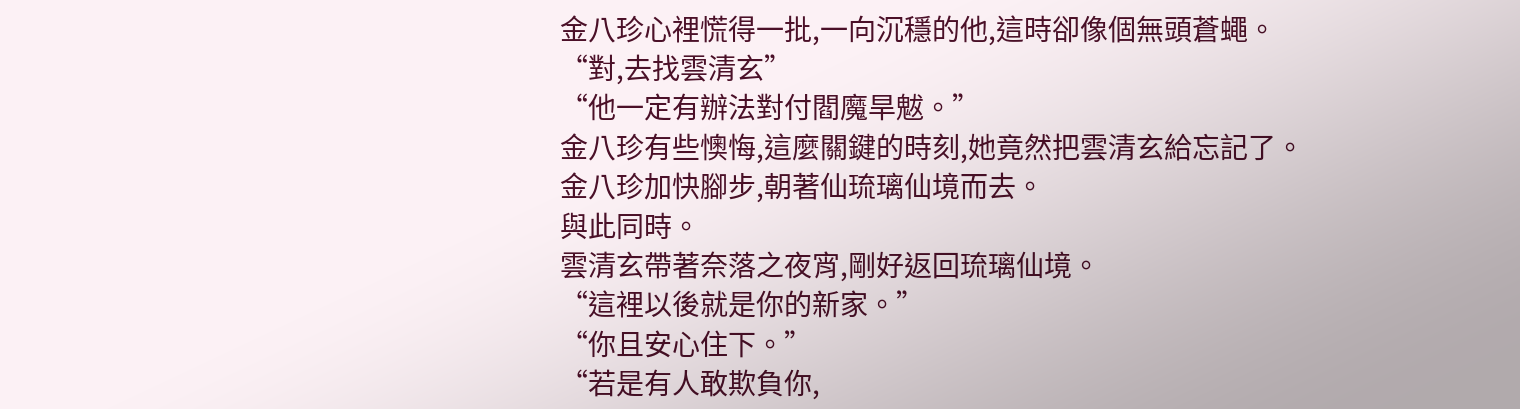金八珍心裡慌得一批,一向沉穩的他,這時卻像個無頭蒼蠅。
“對,去找雲清玄”
“他一定有辦法對付閻魔旱魃。”
金八珍有些懊悔,這麼關鍵的時刻,她竟然把雲清玄給忘記了。
金八珍加快腳步,朝著仙琉璃仙境而去。
與此同時。
雲清玄帶著奈落之夜宵,剛好返回琉璃仙境。
“這裡以後就是你的新家。”
“你且安心住下。”
“若是有人敢欺負你,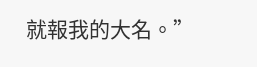就報我的大名。”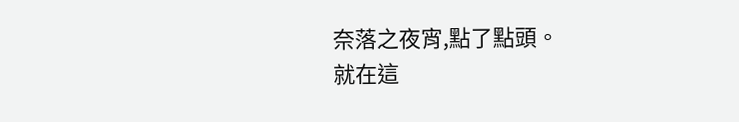奈落之夜宵,點了點頭。
就在這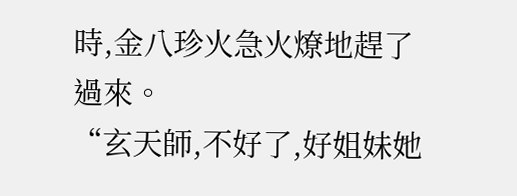時,金八珍火急火燎地趕了過來。
“玄天師,不好了,好姐妹她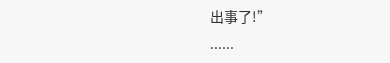出事了!”
......